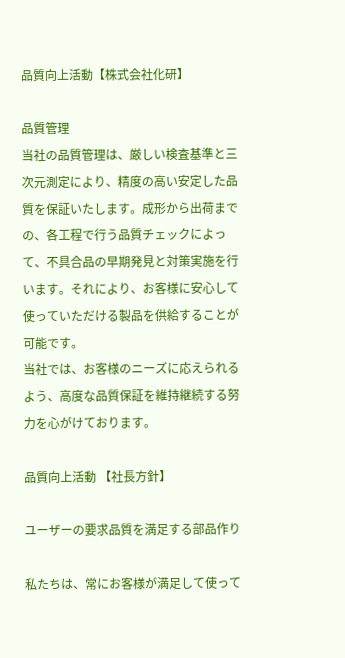品質向上活動【株式会社化研】

品質管理
当社の品質管理は、厳しい検査基準と三次元測定により、精度の高い安定した品質を保証いたします。成形から出荷までの、各工程で行う品質チェックによって、不具合品の早期発見と対策実施を行います。それにより、お客様に安心して使っていただける製品を供給することが可能です。
当社では、お客様のニーズに応えられるよう、高度な品質保証を維持継続する努力を心がけております。

品質向上活動 【社長方針】

ユーザーの要求品質を満足する部品作り

私たちは、常にお客様が満足して使って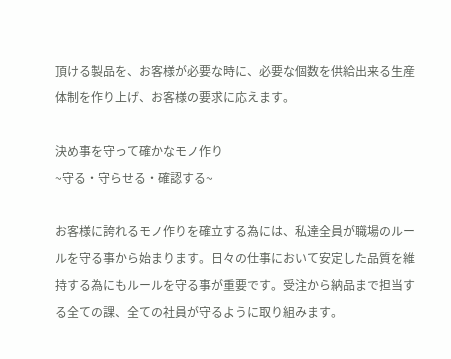頂ける製品を、お客様が必要な時に、必要な個数を供給出来る生産体制を作り上げ、お客様の要求に応えます。

決め事を守って確かなモノ作り
~守る・守らせる・確認する~

お客様に誇れるモノ作りを確立する為には、私達全員が職場のルールを守る事から始まります。日々の仕事において安定した品質を維持する為にもルールを守る事が重要です。受注から納品まで担当する全ての課、全ての社員が守るように取り組みます。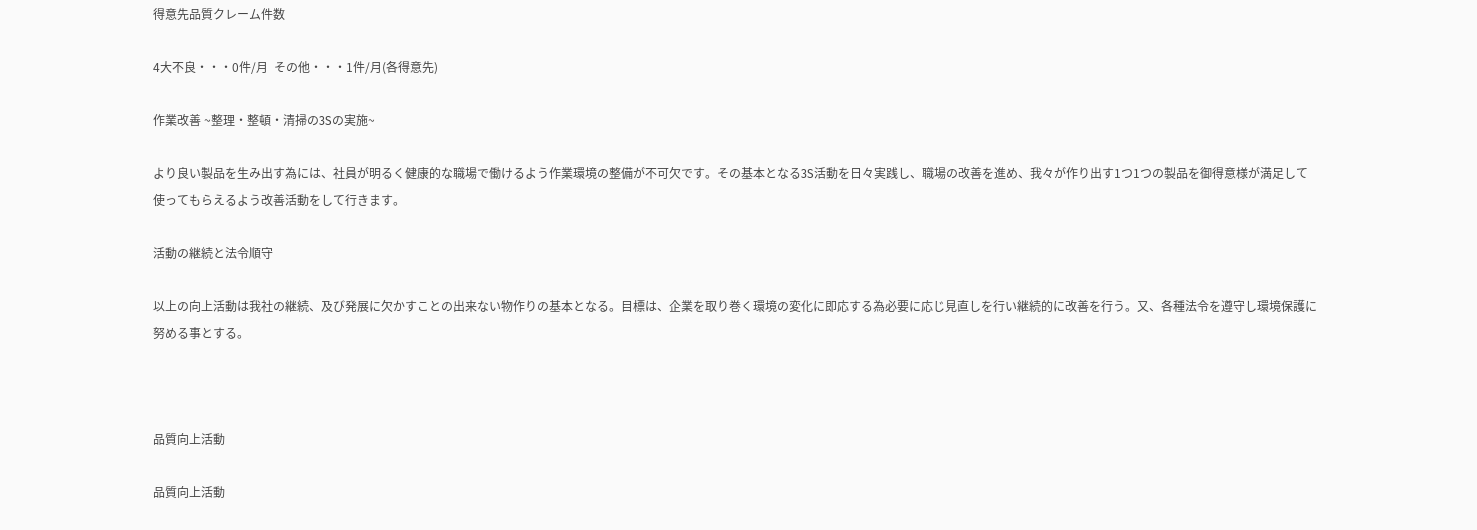得意先品質クレーム件数

4大不良・・・0件/月  その他・・・1件/月(各得意先)

作業改善 ~整理・整頓・清掃の3Sの実施~

より良い製品を生み出す為には、社員が明るく健康的な職場で働けるよう作業環境の整備が不可欠です。その基本となる3S活動を日々実践し、職場の改善を進め、我々が作り出す1つ1つの製品を御得意様が満足して使ってもらえるよう改善活動をして行きます。

活動の継続と法令順守

以上の向上活動は我社の継続、及び発展に欠かすことの出来ない物作りの基本となる。目標は、企業を取り巻く環境の変化に即応する為必要に応じ見直しを行い継続的に改善を行う。又、各種法令を遵守し環境保護に努める事とする。



品質向上活動

品質向上活動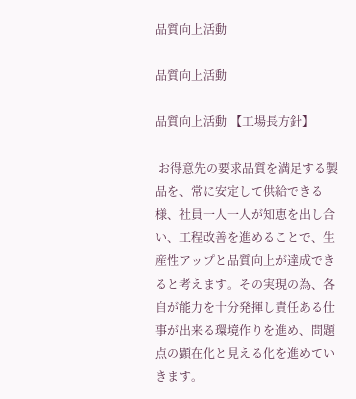品質向上活動

品質向上活動

品質向上活動 【工場長方針】

 お得意先の要求品質を満足する製品を、常に安定して供給できる様、社員一人一人が知恵を出し合い、工程改善を進めることで、生産性アップと品質向上が達成できると考えます。その実現の為、各自が能力を十分発揮し責任ある仕事が出来る環境作りを進め、問題点の顕在化と見える化を進めていきます。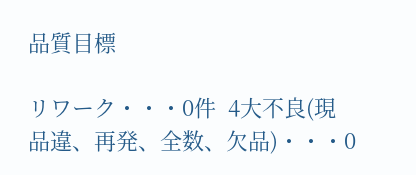品質目標

リワーク・・・0件  4大不良(現品違、再発、全数、欠品)・・・0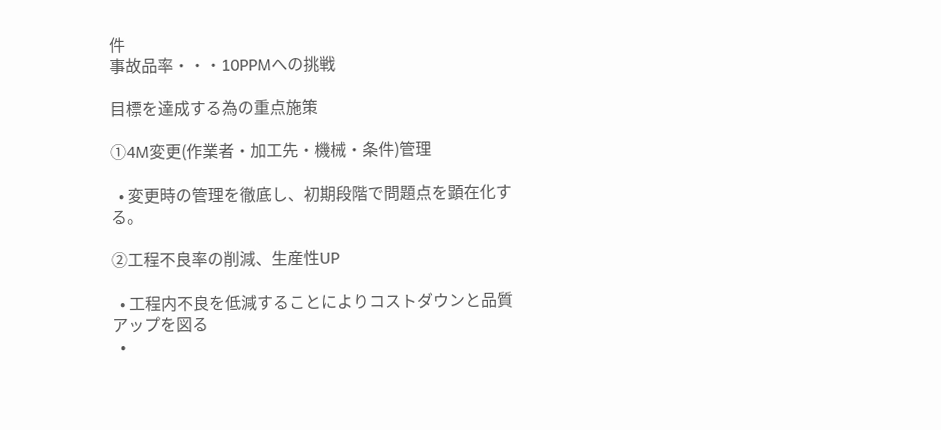件
事故品率・・・10PPMへの挑戦

目標を達成する為の重点施策

①4M変更(作業者・加工先・機械・条件)管理

  • 変更時の管理を徹底し、初期段階で問題点を顕在化する。

②工程不良率の削減、生産性UP

  • 工程内不良を低減することによりコストダウンと品質アップを図る
  •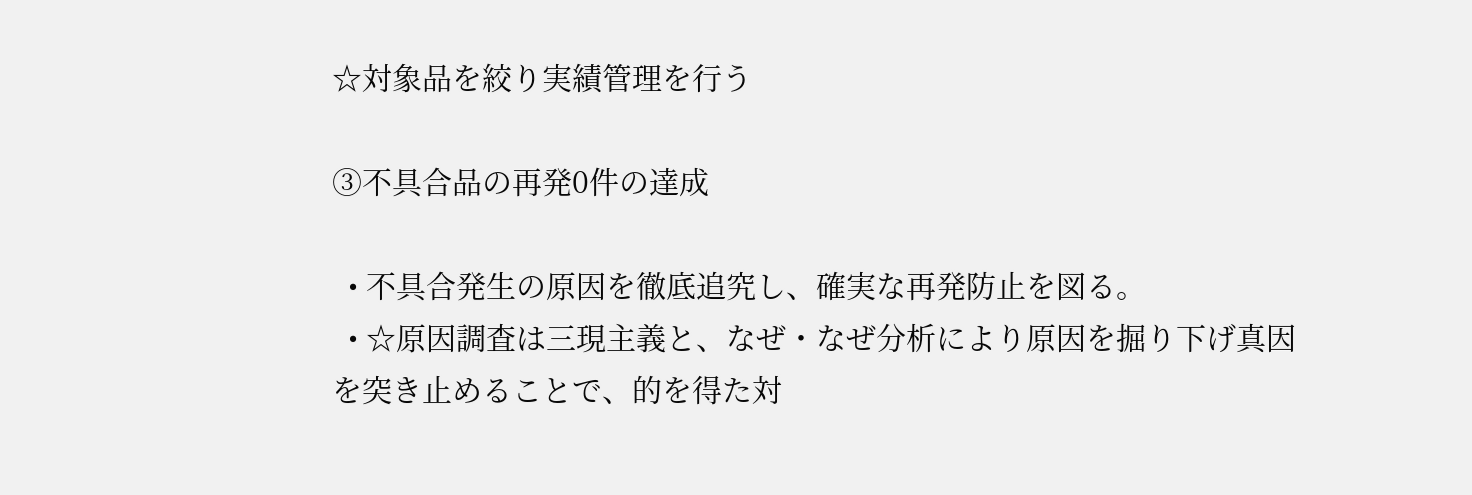☆対象品を絞り実績管理を行う

③不具合品の再発0件の達成

  • 不具合発生の原因を徹底追究し、確実な再発防止を図る。
  • ☆原因調査は三現主義と、なぜ・なぜ分析により原因を掘り下げ真因を突き止めることで、的を得た対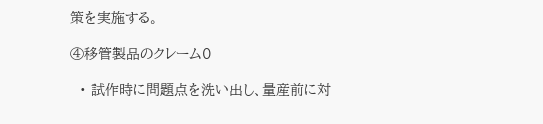策を実施する。

④移管製品のクレーム0

  • 試作時に問題点を洗い出し、量産前に対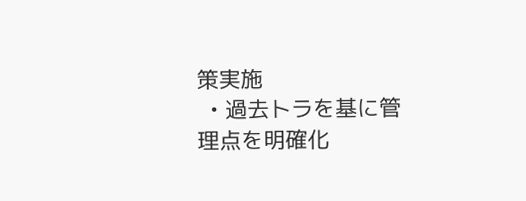策実施
  • 過去トラを基に管理点を明確化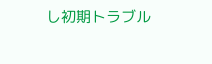し初期トラブル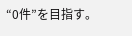“0件”を目指す。